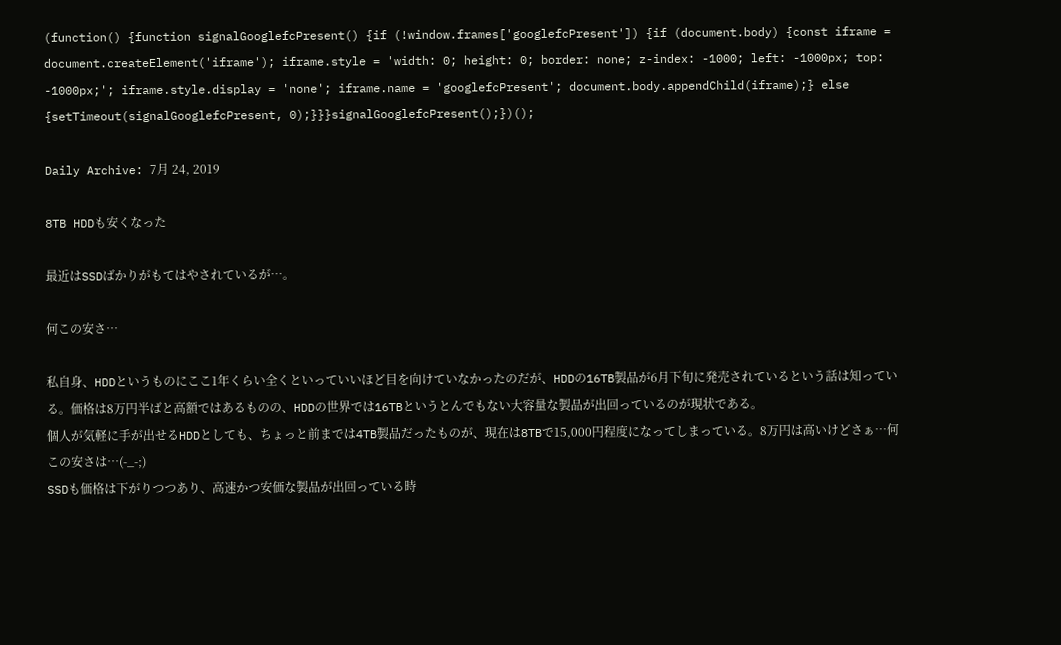(function() {function signalGooglefcPresent() {if (!window.frames['googlefcPresent']) {if (document.body) {const iframe = document.createElement('iframe'); iframe.style = 'width: 0; height: 0; border: none; z-index: -1000; left: -1000px; top: -1000px;'; iframe.style.display = 'none'; iframe.name = 'googlefcPresent'; document.body.appendChild(iframe);} else {setTimeout(signalGooglefcPresent, 0);}}}signalGooglefcPresent();})();

Daily Archive: 7月 24, 2019

8TB HDDも安くなった

最近はSSDばかりがもてはやされているが…。

何この安さ…

私自身、HDDというものにここ1年くらい全くといっていいほど目を向けていなかったのだが、HDDの16TB製品が6月下旬に発売されているという話は知っている。価格は8万円半ばと高額ではあるものの、HDDの世界では16TBというとんでもない大容量な製品が出回っているのが現状である。
個人が気軽に手が出せるHDDとしても、ちょっと前までは4TB製品だったものが、現在は8TBで15,000円程度になってしまっている。8万円は高いけどさぁ…何この安さは…(-_-;)
SSDも価格は下がりつつあり、高速かつ安価な製品が出回っている時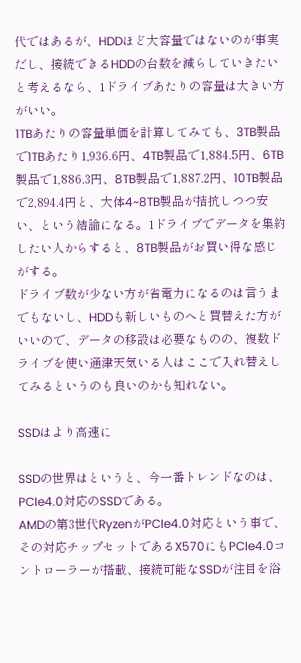代ではあるが、HDDほど大容量ではないのが事実だし、接続できるHDDの台数を減らしていきたいと考えるなら、1ドライブあたりの容量は大きい方がいい。
1TBあたりの容量単価を計算してみても、3TB製品で1TBあたり1,936.6円、4TB製品で1,884.5円、6TB製品で1,886.3円、8TB製品で1,887.2円、10TB製品で2,894.4円と、大体4~8TB製品が拮抗しつつ安い、という結論になる。1ドライブでデータを集約したい人からすると、8TB製品がお買い得な感じがする。
ドライブ数が少ない方が省電力になるのは言うまでもないし、HDDも新しいものへと買替えた方がいいので、データの移設は必要なものの、複数ドライブを使い通津天気いる人はここで入れ替えしてみるというのも良いのかも知れない。

SSDはより高速に

SSDの世界はというと、今一番トレンドなのは、PCIe4.0対応のSSDである。
AMDの第3世代RyzenがPCIe4.0対応という事で、その対応チップセットであるX570にもPCIe4.0コントローラーが搭載、接続可能なSSDが注目を浴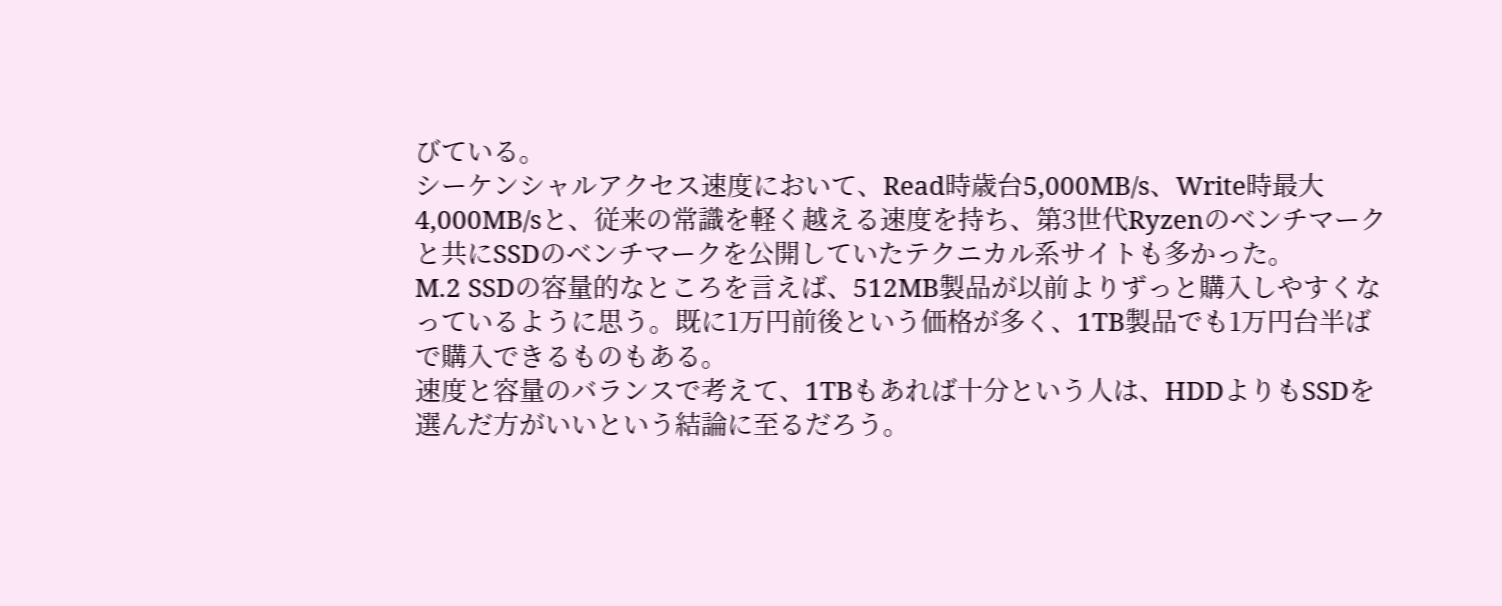びている。
シーケンシャルアクセス速度において、Read時歳台5,000MB/s、Write時最大4,000MB/sと、従来の常識を軽く越える速度を持ち、第3世代Ryzenのベンチマークと共にSSDのベンチマークを公開していたテクニカル系サイトも多かった。
M.2 SSDの容量的なところを言えば、512MB製品が以前よりずっと購入しやすくなっているように思う。既に1万円前後という価格が多く、1TB製品でも1万円台半ばで購入できるものもある。
速度と容量のバランスで考えて、1TBもあれば十分という人は、HDDよりもSSDを選んだ方がいいという結論に至るだろう。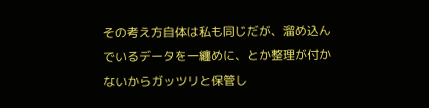その考え方自体は私も同じだが、溜め込んでいるデータを一纏めに、とか整理が付かないからガッツリと保管し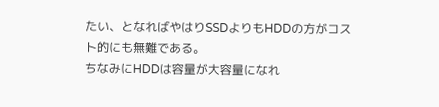たい、となればやはりSSDよりもHDDの方がコスト的にも無難である。
ちなみにHDDは容量が大容量になれ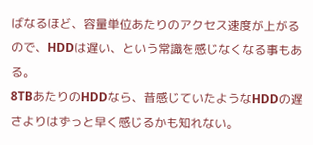ばなるほど、容量単位あたりのアクセス速度が上がるので、HDDは遅い、という常識を感じなくなる事もある。
8TBあたりのHDDなら、昔感じていたようなHDDの遅さよりはずっと早く感じるかも知れない。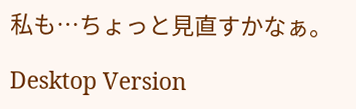私も…ちょっと見直すかなぁ。

Desktop Version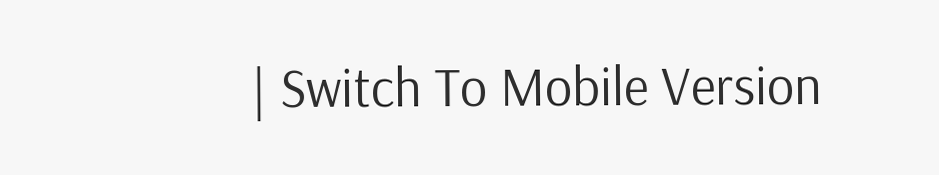| Switch To Mobile Version